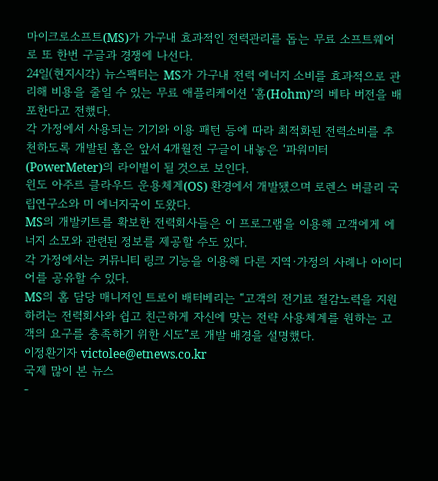마이크로소프트(MS)가 가구내 효과적인 전력관리를 돕는 무료 소프트웨어로 또 한번 구글과 경쟁에 나선다.
24일(현지시각) 뉴스팩터는 MS가 가구내 전력 에너지 소비를 효과적으로 관리해 비용을 줄일 수 있는 무료 애플리케이션 ‘홈(Hohm)’의 베타 버전을 배포한다고 전했다.
각 가정에서 사용되는 기기와 이용 패턴 등에 따라 최적화된 전력소비를 추천하도록 개발된 홈은 앞서 4개월전 구글이 내놓은 ‘파워미터(PowerMeter)의 라이벌이 될 것으로 보인다.
윈도 아주르 클라우드 운용체계(OS) 환경에서 개발됐으며 로렌스 버클리 국립연구소와 미 에너지국이 도왔다.
MS의 개발키트를 확보한 전력회사들은 이 프로그램을 이용해 고객에게 에너지 소모와 관련된 정보를 제공할 수도 있다.
각 가정에서는 커뮤니티 링크 기능을 이용해 다른 지역·가정의 사례나 아이디어를 공유할 수 있다.
MS의 홈 담당 매니저인 트로이 배터베리는 “고객의 전기료 절감노력을 지원하려는 전력회사와 쉽고 친근하게 자신에 맞는 전략 사용체계를 원하는 고객의 요구를 충족하기 위한 시도”로 개발 배경을 설명했다.
이정환기자 victolee@etnews.co.kr
국제 많이 본 뉴스
-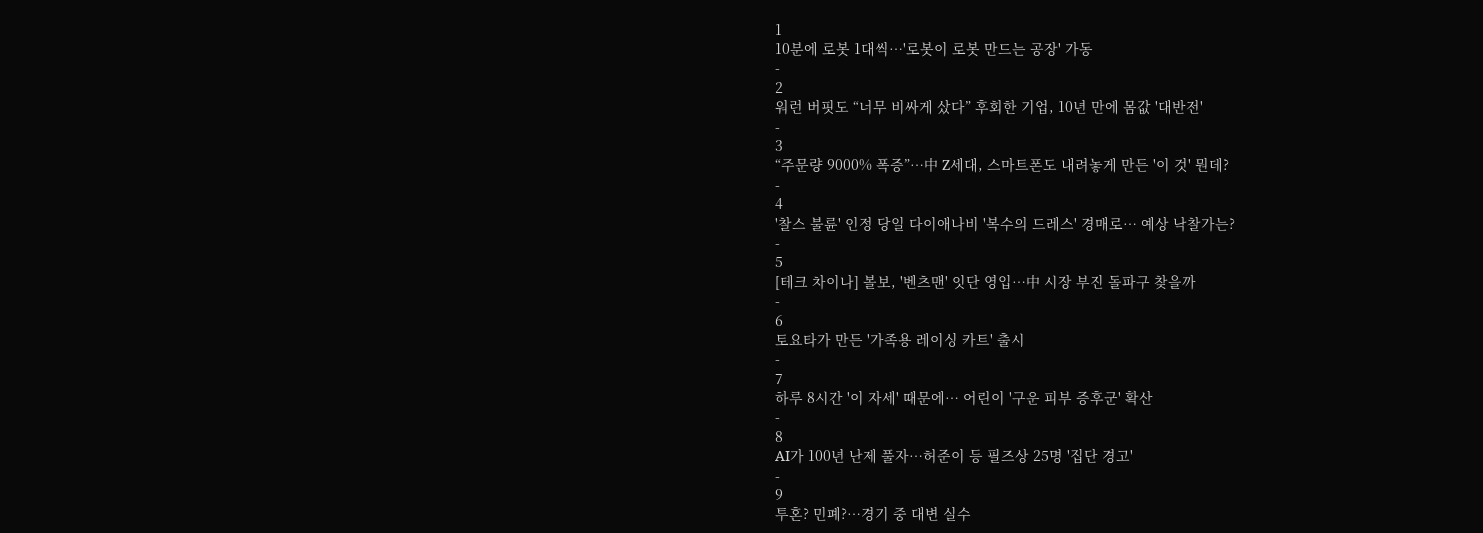1
10분에 로봇 1대씩…'로봇이 로봇 만드는 공장' 가동
-
2
워런 버핏도 “너무 비싸게 샀다” 후회한 기업, 10년 만에 몸값 '대반전'
-
3
“주문량 9000% 폭증”…中 Z세대, 스마트폰도 내려놓게 만든 '이 것' 뭔데?
-
4
'찰스 불륜' 인정 당일 다이애나비 '복수의 드레스' 경매로… 예상 낙찰가는?
-
5
[테크 차이나] 볼보, '벤츠맨' 잇단 영입…中 시장 부진 돌파구 찾을까
-
6
토요타가 만든 '가족용 레이싱 카트' 출시
-
7
하루 8시간 '이 자세' 때문에… 어린이 '구운 피부 증후군' 확산
-
8
AI가 100년 난제 풀자…허준이 등 필즈상 25명 '집단 경고'
-
9
투혼? 민폐?…경기 중 대변 실수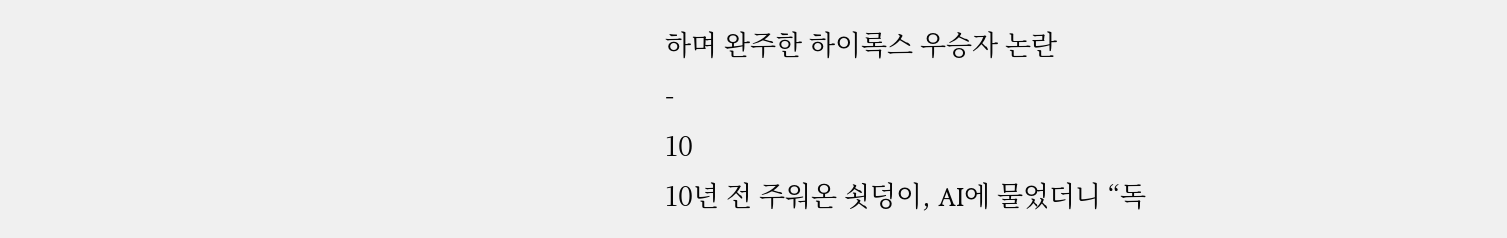하며 완주한 하이록스 우승자 논란
-
10
10년 전 주워온 쇳덩이, AI에 물었더니 “독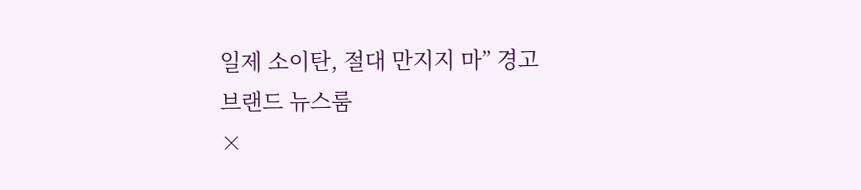일제 소이탄, 절대 만지지 마” 경고
브랜드 뉴스룸
×